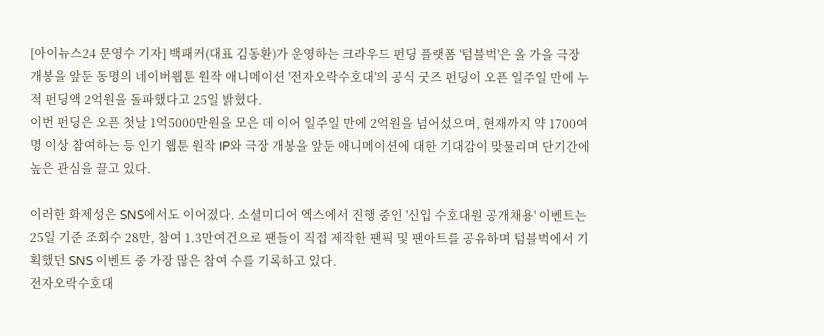[아이뉴스24 문영수 기자] 백패커(대표 김동환)가 운영하는 크라우드 펀딩 플랫폼 '텀블벅'은 올 가을 극장 개봉을 앞둔 동명의 네이버웹툰 원작 애니메이션 '전자오락수호대'의 공식 굿즈 펀딩이 오픈 일주일 만에 누적 펀딩액 2억원을 돌파했다고 25일 밝혔다.
이번 펀딩은 오픈 첫날 1억5000만원을 모은 데 이어 일주일 만에 2억원을 넘어섰으며, 현재까지 약 1700여명 이상 참여하는 등 인기 웹툰 원작 IP와 극장 개봉을 앞둔 애니메이션에 대한 기대감이 맞물리며 단기간에 높은 관심을 끌고 있다.

이러한 화제성은 SNS에서도 이어졌다. 소셜미디어 엑스에서 진행 중인 '신입 수호대원 공개채용' 이벤트는 25일 기준 조회수 28만, 참여 1.3만여건으로 팬들이 직접 제작한 팬픽 및 팬아트를 공유하며 텀블벅에서 기획했던 SNS 이벤트 중 가장 많은 참여 수를 기록하고 있다.
전자오락수호대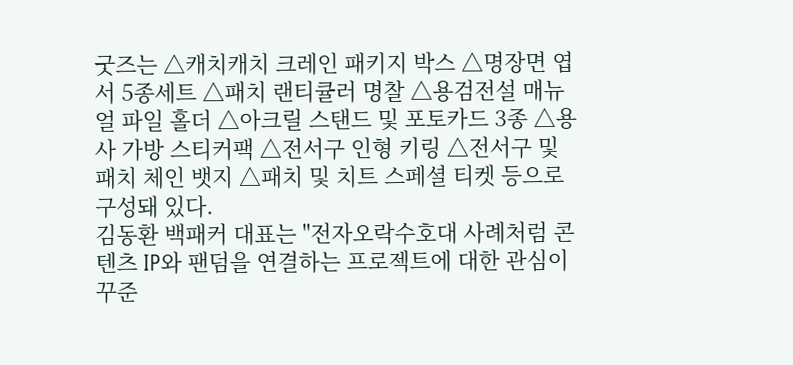굿즈는 △캐치캐치 크레인 패키지 박스 △명장면 엽서 5종세트 △패치 랜티큘러 명찰 △용검전설 매뉴얼 파일 홀더 △아크릴 스탠드 및 포토카드 3종 △용사 가방 스티커팩 △전서구 인형 키링 △전서구 및 패치 체인 뱃지 △패치 및 치트 스페셜 티켓 등으로 구성돼 있다.
김동환 백패커 대표는 "전자오락수호대 사례처럼 콘텐츠 IP와 팬덤을 연결하는 프로젝트에 대한 관심이 꾸준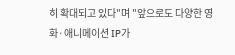히 확대되고 있다"며 "앞으로도 다양한 영화·애니메이션 IP가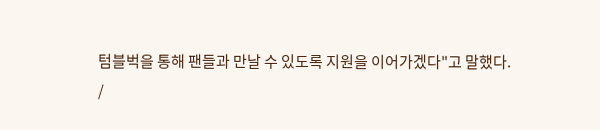텀블벅을 통해 팬들과 만날 수 있도록 지원을 이어가겠다"고 말했다.
/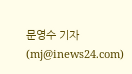문영수 기자(mj@inews24.com)